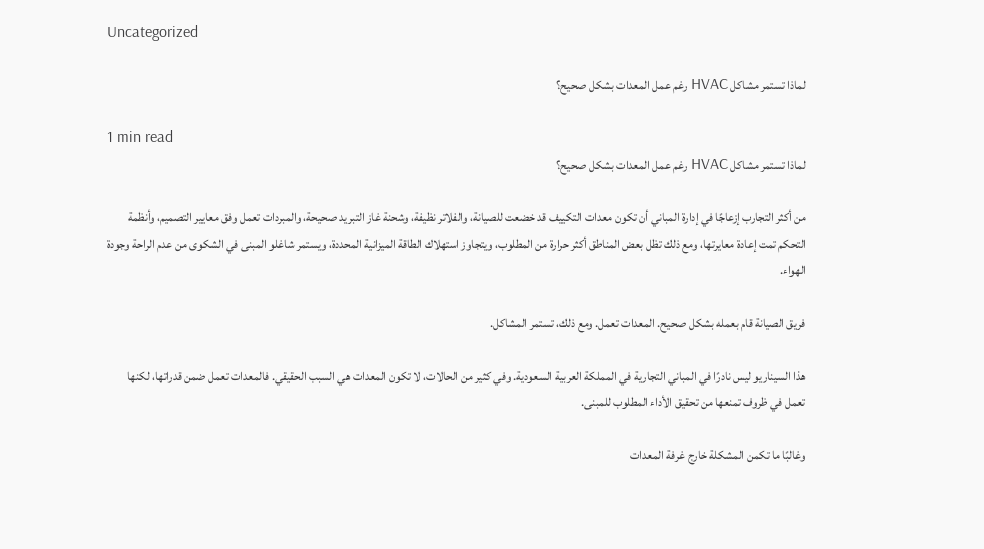Uncategorized

لماذا تستمر مشاكل HVAC رغم عمل المعدات بشكل صحيح؟

1 min read
لماذا تستمر مشاكل HVAC رغم عمل المعدات بشكل صحيح؟

من أكثر التجارب إزعاجًا في إدارة المباني أن تكون معدات التكييف قد خضعت للصيانة، والفلاتر نظيفة، وشحنة غاز التبريد صحيحة، والمبردات تعمل وفق معايير التصميم، وأنظمة التحكم تمت إعادة معايرتها، ومع ذلك تظل بعض المناطق أكثر حرارة من المطلوب، ويتجاوز استهلاك الطاقة الميزانية المحددة، ويستمر شاغلو المبنى في الشكوى من عدم الراحة وجودة الهواء.

فريق الصيانة قام بعمله بشكل صحيح. المعدات تعمل. ومع ذلك، تستمر المشاكل.

هذا السيناريو ليس نادرًا في المباني التجارية في المملكة العربية السعودية. وفي كثير من الحالات، لا تكون المعدات هي السبب الحقيقي. فالمعدات تعمل ضمن قدراتها، لكنها تعمل في ظروف تمنعها من تحقيق الأداء المطلوب للمبنى.

وغالبًا ما تكمن المشكلة خارج غرفة المعدات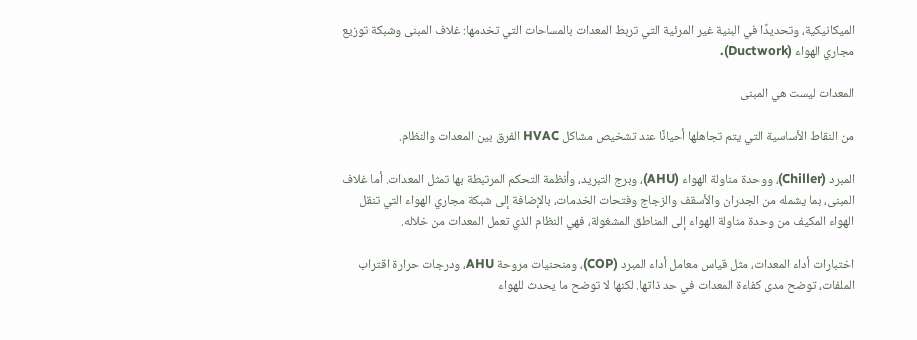الميكانيكية، وتحديدًا في البنية غير المرئية التي تربط المعدات بالمساحات التي تخدمها: غلاف المبنى وشبكة توزيع مجاري الهواء (Ductwork).

المعدات ليست هي المبنى

من النقاط الأساسية التي يتم تجاهلها أحيانًا عند تشخيص مشاكل HVAC الفرق بين المعدات والنظام.

المبرد (Chiller)، ووحدة مناولة الهواء (AHU)، وبرج التبريد، وأنظمة التحكم المرتبطة بها تمثل المعدات. أما غلاف المبنى، بما يشمله من الجدران والأسقف والزجاج وفتحات الخدمات، بالإضافة إلى شبكة مجاري الهواء التي تنقل الهواء المكيف من وحدة مناولة الهواء إلى المناطق المشغولة، فهي النظام الذي تعمل المعدات من خلاله.

اختبارات أداء المعدات، مثل قياس معامل أداء المبرد (COP)، ومنحنيات مروحة AHU، ودرجات حرارة اقتراب الملفات، توضح مدى كفاءة المعدات في حد ذاتها. لكنها لا توضح ما يحدث للهواء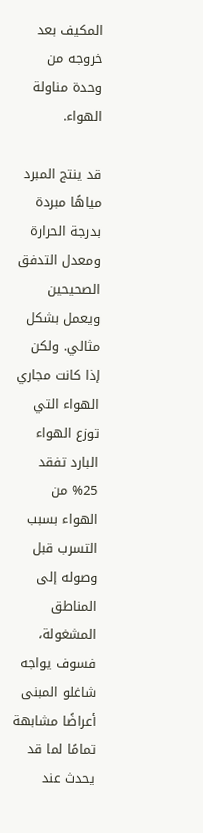المكيف بعد خروجه من وحدة مناولة الهواء.

قد ينتج المبرد مياهًا مبردة بدرجة الحرارة ومعدل التدفق الصحيحين ويعمل بشكل مثالي. ولكن إذا كانت مجاري الهواء التي توزع الهواء البارد تفقد 25% من الهواء بسبب التسرب قبل وصوله إلى المناطق المشغولة، فسوف يواجه شاغلو المبنى أعراضًا مشابهة تمامًا لما قد يحدث عند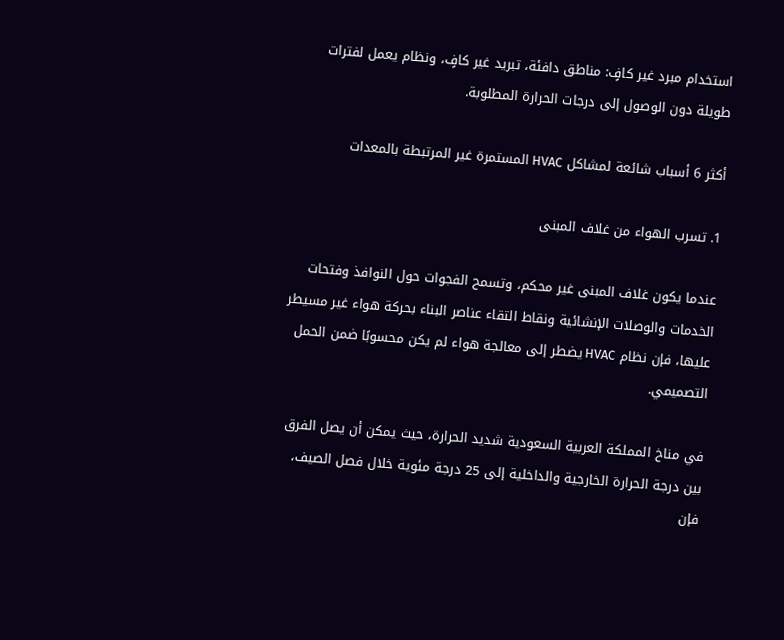استخدام مبرد غير كافٍ: مناطق دافئة، تبريد غير كافٍ، ونظام يعمل لفترات طويلة دون الوصول إلى درجات الحرارة المطلوبة.

أكثر 6 أسباب شائعة لمشاكل HVAC المستمرة غير المرتبطة بالمعدات

1. تسرب الهواء من غلاف المبنى

عندما يكون غلاف المبنى غير محكم، وتسمح الفجوات حول النوافذ وفتحات الخدمات والوصلات الإنشائية ونقاط التقاء عناصر البناء بحركة هواء غير مسيطر عليها، فإن نظام HVAC يضطر إلى معالجة هواء لم يكن محسوبًا ضمن الحمل التصميمي.

في مناخ المملكة العربية السعودية شديد الحرارة، حيث يمكن أن يصل الفرق بين درجة الحرارة الخارجية والداخلية إلى 25 درجة مئوية خلال فصل الصيف، فإن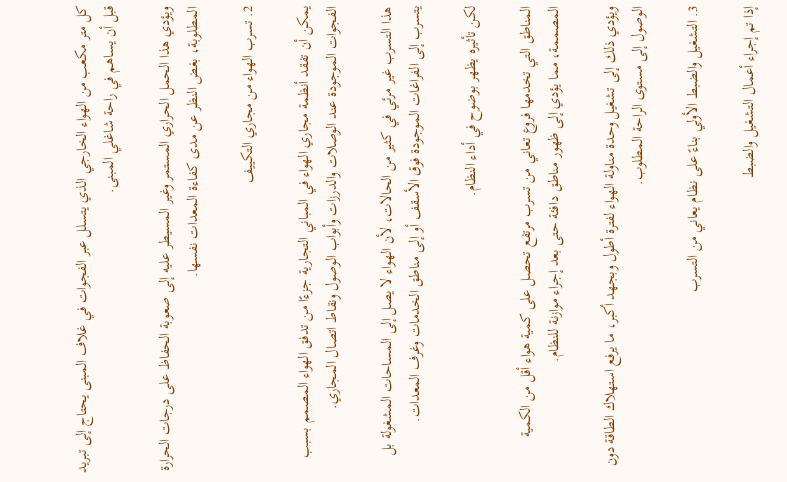كل متر مكعب من الهواء الخارجي الذي يتسلل عبر الفجوات في غلاف المبنى يحتاج إلى تبريد قبل أن يساهم في راحة شاغلي المبنى.

ويؤدي هذا الحمل الحراري المستمر وغير المسيطر عليه إلى صعوبة الحفاظ على درجات الحرارة المطلوبة، بغض النظر عن مدى كفاءة المعدات نفسها.

2. تسرب الهواء من مجاري التكييف

يمكن أن تفقد أنظمة مجاري الهواء في المباني التجارية جزءًا من تدفق الهواء المصمم بسبب الفجوات الموجودة عند الوصلات والدرزات وأبواب الوصول ونقاط اتصال المجاري.

هذا التسرب غير مرئي في كثير من الحالات، لأن الهواء لا يصل إلى المساحات المشغولة بل يتسرب إلى الفراغات الموجودة فوق الأسقف أو إلى مناطق الخدمات وغرف المعدات.

لكن تأثيره يظهر بوضوح في أداء النظام.

المناطق التي تخدمها فروع تعاني من تسرب مرتفع تحصل على كمية هواء أقل من الكمية المصممة، مما يؤدي إلى ظهور مناطق دافئة حتى بعد إجراء موازنة للنظام.

ويؤدي ذلك إلى تشغيل وحدة مناولة الهواء لفترة أطول وبجهد أكبر، ما يرفع استهلاك الطاقة دون الوصول إلى مستوى الراحة المطلوب.

3. التشغيل والضبط الأولي بناءً على نظام يعاني من التسرب

إذا تم إجراء أعمال التشغيل والضبط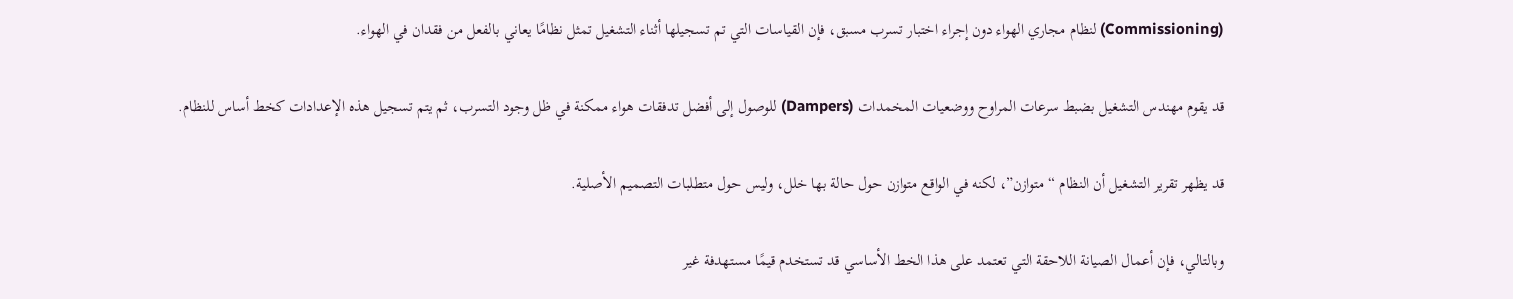(Commissioning) لنظام مجاري الهواء دون إجراء اختبار تسرب مسبق، فإن القياسات التي تم تسجيلها أثناء التشغيل تمثل نظامًا يعاني بالفعل من فقدان في الهواء.

قد يقوم مهندس التشغيل بضبط سرعات المراوح ووضعيات المخمدات (Dampers) للوصول إلى أفضل تدفقات هواء ممكنة في ظل وجود التسرب، ثم يتم تسجيل هذه الإعدادات كخط أساس للنظام.

قد يظهر تقرير التشغيل أن النظام “متوازن”، لكنه في الواقع متوازن حول حالة بها خلل، وليس حول متطلبات التصميم الأصلية.

وبالتالي، فإن أعمال الصيانة اللاحقة التي تعتمد على هذا الخط الأساسي قد تستخدم قيمًا مستهدفة غير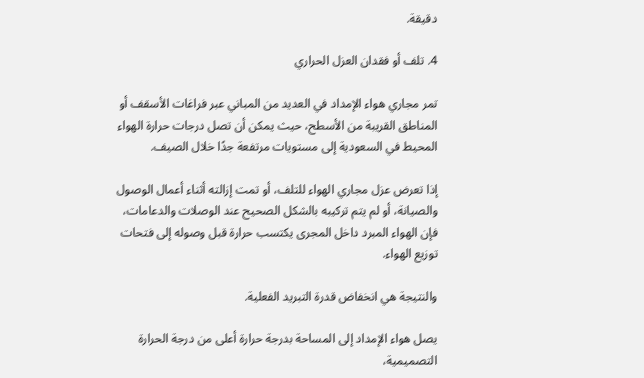دقيقة.

4. تلف أو فقدان العزل الحراري

تمر مجاري هواء الإمداد في العديد من المباني عبر فراغات الأسقف أو المناطق القريبة من الأسطح، حيث يمكن أن تصل درجات حرارة الهواء المحيط في السعودية إلى مستويات مرتفعة جدًا خلال الصيف.

إذا تعرض عزل مجاري الهواء للتلف، أو تمت إزالته أثناء أعمال الوصول والصيانة، أو لم يتم تركيبه بالشكل الصحيح عند الوصلات والدعامات، فإن الهواء المبرد داخل المجرى يكتسب حرارة قبل وصوله إلى فتحات توزيع الهواء.

والنتيجة هي انخفاض قدرة التبريد الفعلية.

يصل هواء الإمداد إلى المساحة بدرجة حرارة أعلى من درجة الحرارة التصميمية،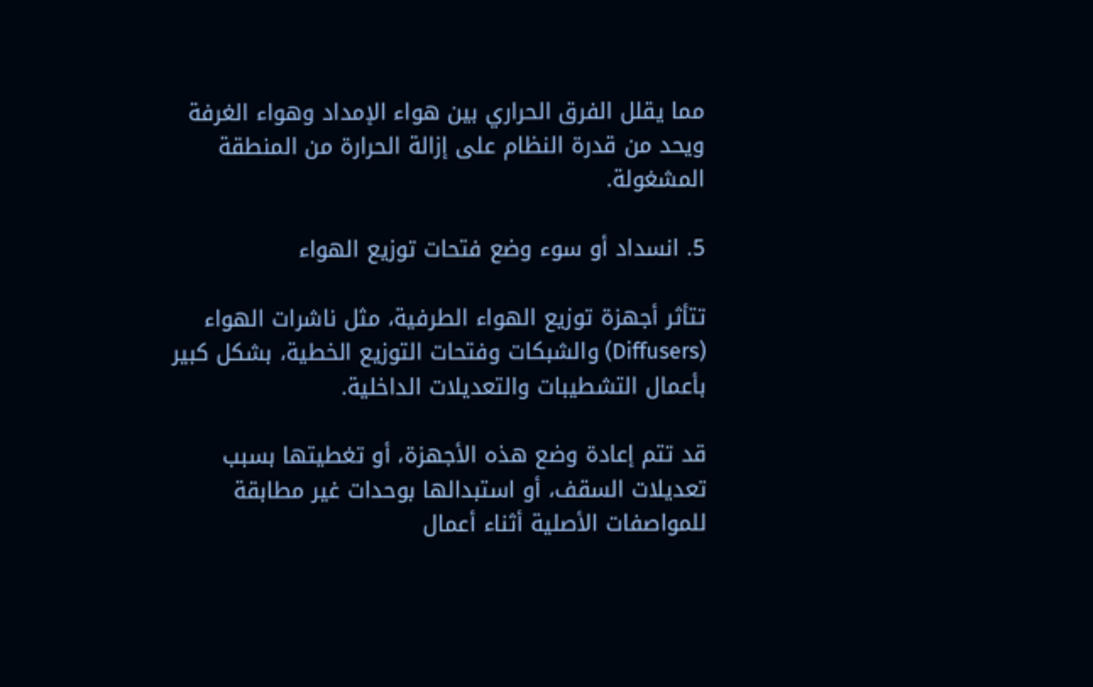مما يقلل الفرق الحراري بين هواء الإمداد وهواء الغرفة ويحد من قدرة النظام على إزالة الحرارة من المنطقة المشغولة.

5. انسداد أو سوء وضع فتحات توزيع الهواء

تتأثر أجهزة توزيع الهواء الطرفية، مثل ناشرات الهواء (Diffusers) والشبكات وفتحات التوزيع الخطية، بشكل كبير بأعمال التشطيبات والتعديلات الداخلية.

قد تتم إعادة وضع هذه الأجهزة، أو تغطيتها بسبب تعديلات السقف، أو استبدالها بوحدات غير مطابقة للمواصفات الأصلية أثناء أعمال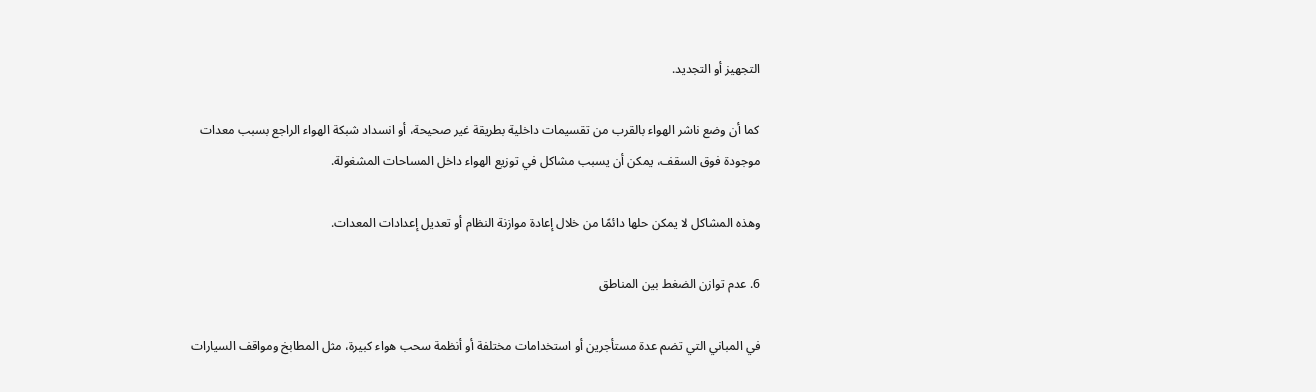التجهيز أو التجديد.

كما أن وضع ناشر الهواء بالقرب من تقسيمات داخلية بطريقة غير صحيحة، أو انسداد شبكة الهواء الراجع بسبب معدات موجودة فوق السقف، يمكن أن يسبب مشاكل في توزيع الهواء داخل المساحات المشغولة.

وهذه المشاكل لا يمكن حلها دائمًا من خلال إعادة موازنة النظام أو تعديل إعدادات المعدات.

6. عدم توازن الضغط بين المناطق

في المباني التي تضم عدة مستأجرين أو استخدامات مختلفة أو أنظمة سحب هواء كبيرة، مثل المطابخ ومواقف السيارات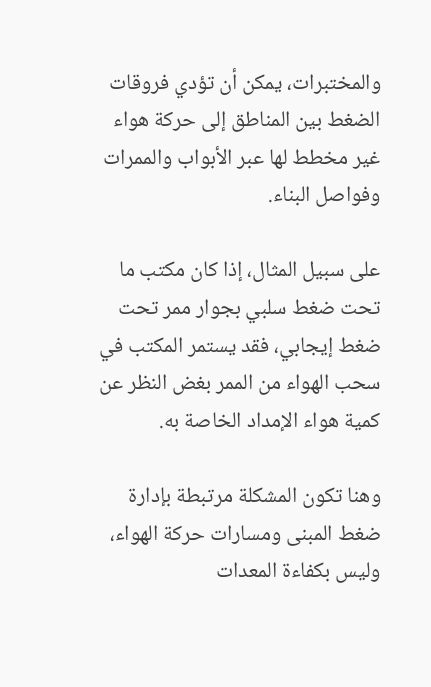والمختبرات، يمكن أن تؤدي فروقات الضغط بين المناطق إلى حركة هواء غير مخطط لها عبر الأبواب والممرات وفواصل البناء.

على سبيل المثال، إذا كان مكتب ما تحت ضغط سلبي بجوار ممر تحت ضغط إيجابي، فقد يستمر المكتب في سحب الهواء من الممر بغض النظر عن كمية هواء الإمداد الخاصة به.

وهنا تكون المشكلة مرتبطة بإدارة ضغط المبنى ومسارات حركة الهواء، وليس بكفاءة المعدات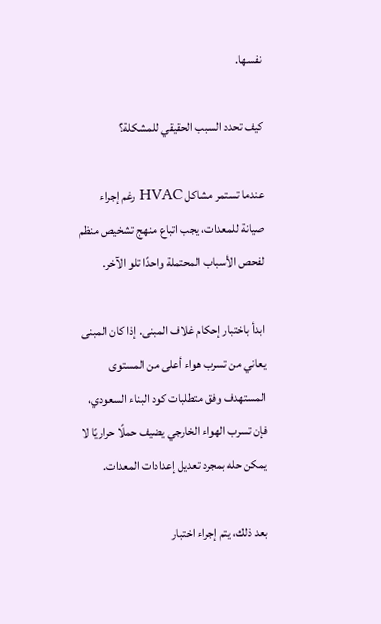نفسها.

كيف تحدد السبب الحقيقي للمشكلة؟

عندما تستمر مشاكل HVAC رغم إجراء صيانة للمعدات، يجب اتباع منهج تشخيص منظم لفحص الأسباب المحتملة واحدًا تلو الآخر.

ابدأ باختبار إحكام غلاف المبنى. إذا كان المبنى يعاني من تسرب هواء أعلى من المستوى المستهدف وفق متطلبات كود البناء السعودي، فإن تسرب الهواء الخارجي يضيف حملًا حراريًا لا يمكن حله بمجرد تعديل إعدادات المعدات.

بعد ذلك، يتم إجراء اختبار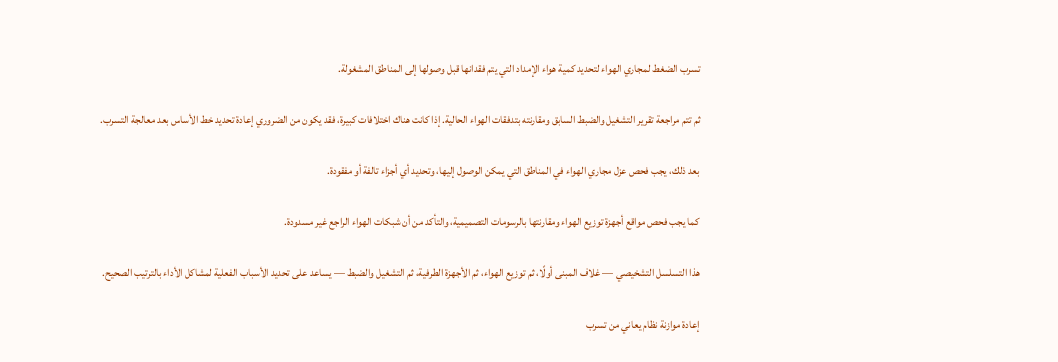تسرب الضغط لمجاري الهواء لتحديد كمية هواء الإمداد التي يتم فقدانها قبل وصولها إلى المناطق المشغولة.

ثم تتم مراجعة تقرير التشغيل والضبط السابق ومقارنته بتدفقات الهواء الحالية. إذا كانت هناك اختلافات كبيرة، فقد يكون من الضروري إعادة تحديد خط الأساس بعد معالجة التسرب.

بعد ذلك، يجب فحص عزل مجاري الهواء في المناطق التي يمكن الوصول إليها، وتحديد أي أجزاء تالفة أو مفقودة.

كما يجب فحص مواقع أجهزة توزيع الهواء ومقارنتها بالرسومات التصميمية، والتأكد من أن شبكات الهواء الراجع غير مسدودة.

هذا التسلسل التشخيصي — غلاف المبنى أولًا، ثم توزيع الهواء، ثم الأجهزة الطرفية، ثم التشغيل والضبط — يساعد على تحديد الأسباب الفعلية لمشاكل الأداء بالترتيب الصحيح.

إعادة موازنة نظام يعاني من تسرب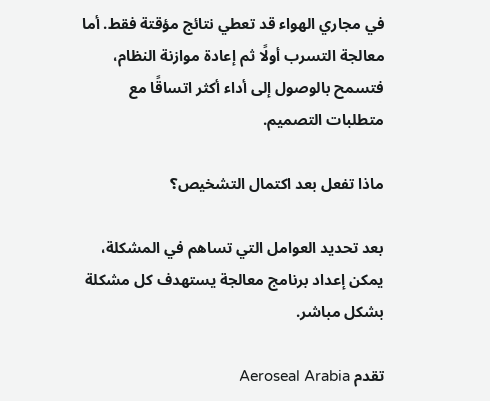في مجاري الهواء قد تعطي نتائج مؤقتة فقط. أما معالجة التسرب أولًا ثم إعادة موازنة النظام، فتسمح بالوصول إلى أداء أكثر اتساقًا مع متطلبات التصميم.

ماذا تفعل بعد اكتمال التشخيص؟

بعد تحديد العوامل التي تساهم في المشكلة، يمكن إعداد برنامج معالجة يستهدف كل مشكلة بشكل مباشر.

تقدم Aeroseal Arabia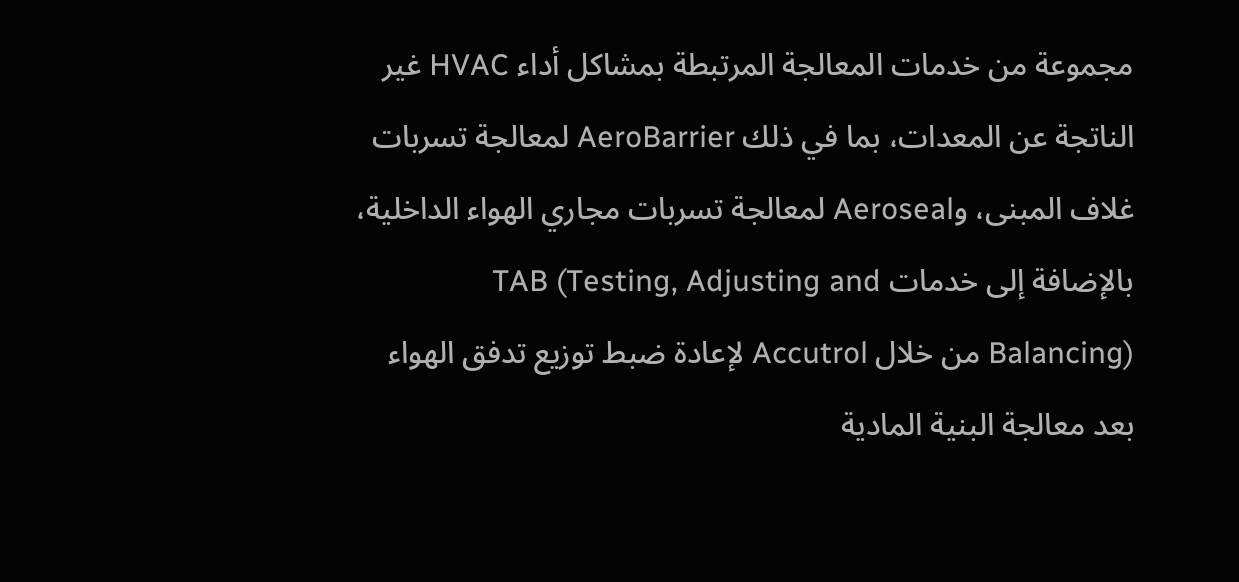مجموعة من خدمات المعالجة المرتبطة بمشاكل أداء HVAC غير الناتجة عن المعدات، بما في ذلك AeroBarrier لمعالجة تسربات غلاف المبنى، وAeroseal لمعالجة تسربات مجاري الهواء الداخلية، بالإضافة إلى خدمات TAB (Testing, Adjusting and Balancing) من خلال Accutrol لإعادة ضبط توزيع تدفق الهواء بعد معالجة البنية المادية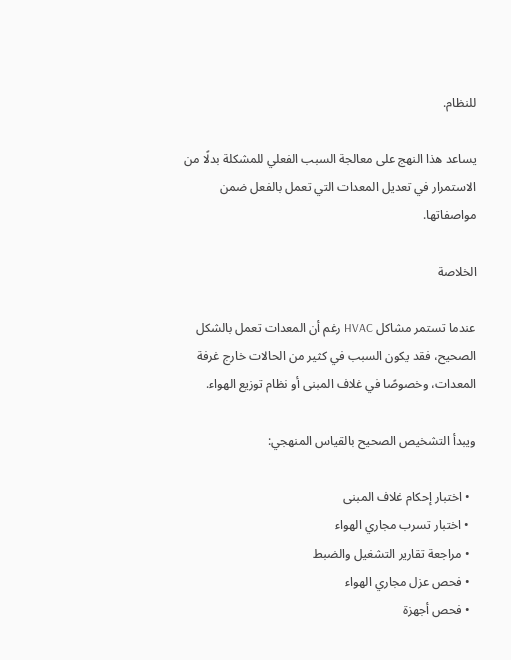للنظام.

يساعد هذا النهج على معالجة السبب الفعلي للمشكلة بدلًا من الاستمرار في تعديل المعدات التي تعمل بالفعل ضمن مواصفاتها.

الخلاصة

عندما تستمر مشاكل HVAC رغم أن المعدات تعمل بالشكل الصحيح، فقد يكون السبب في كثير من الحالات خارج غرفة المعدات، وخصوصًا في غلاف المبنى أو نظام توزيع الهواء.

ويبدأ التشخيص الصحيح بالقياس المنهجي:

  • اختبار إحكام غلاف المبنى
  • اختبار تسرب مجاري الهواء
  • مراجعة تقارير التشغيل والضبط
  • فحص عزل مجاري الهواء
  • فحص أجهزة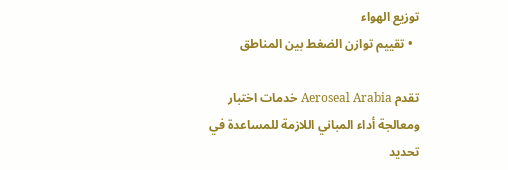توزيع الهواء
  • تقييم توازن الضغط بين المناطق

تقدم Aeroseal Arabia خدمات اختبار ومعالجة أداء المباني اللازمة للمساعدة في تحديد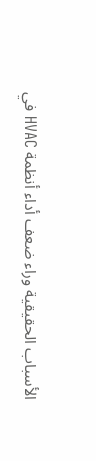الأسباب الحقيقية وراء ضعف أداء أنظمة HVAC في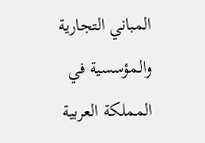المباني التجارية والمؤسسية في المملكة العربية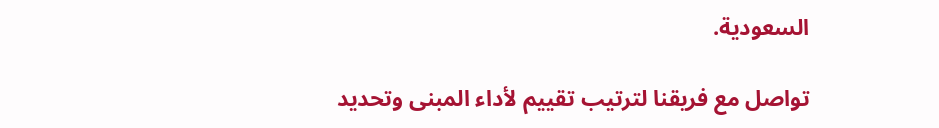السعودية.

تواصل مع فريقنا لترتيب تقييم لأداء المبنى وتحديد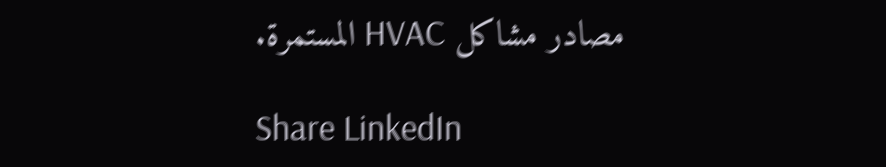مصادر مشاكل HVAC المستمرة.

Share LinkedIn